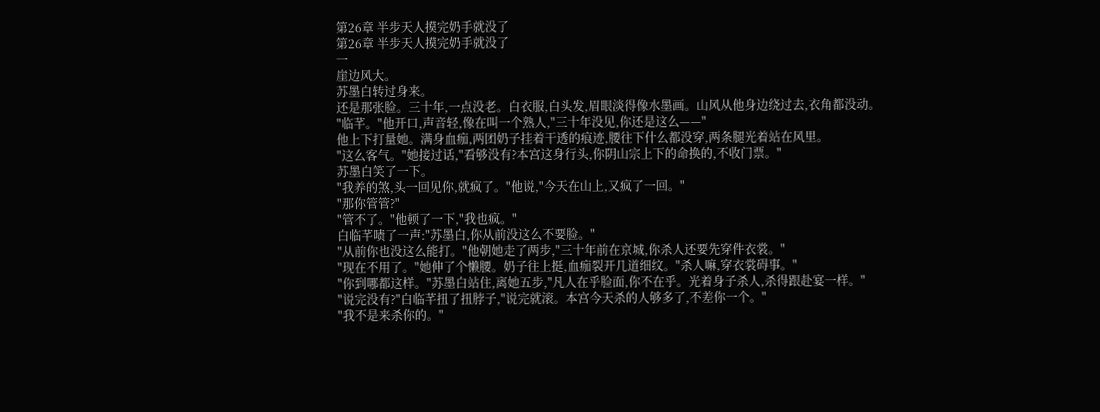第26章 半步天人摸完奶手就没了
第26章 半步天人摸完奶手就没了
一
崖边风大。
苏墨白转过身来。
还是那张脸。三十年,一点没老。白衣服,白头发,眉眼淡得像水墨画。山风从他身边绕过去,衣角都没动。
"临芊。"他开口,声音轻,像在叫一个熟人,"三十年没见,你还是这么——"
他上下打量她。满身血痂,两团奶子挂着干透的痕迹,腰往下什么都没穿,两条腿光着站在风里。
"这么客气。"她接过话,"看够没有?本宫这身行头,你阴山宗上下的命换的,不收门票。"
苏墨白笑了一下。
"我养的煞,头一回见你,就疯了。"他说,"今天在山上,又疯了一回。"
"那你管管?"
"管不了。"他顿了一下,"我也疯。"
白临芊啧了一声:"苏墨白,你从前没这么不要脸。"
"从前你也没这么能打。"他朝她走了两步,"三十年前在京城,你杀人还要先穿件衣裳。"
"现在不用了。"她伸了个懒腰。奶子往上挺,血痂裂开几道细纹。"杀人嘛,穿衣裳碍事。"
"你到哪都这样。"苏墨白站住,离她五步,"凡人在乎脸面,你不在乎。光着身子杀人,杀得跟赴宴一样。"
"说完没有?"白临芊扭了扭脖子,"说完就滚。本宫今天杀的人够多了,不差你一个。"
"我不是来杀你的。"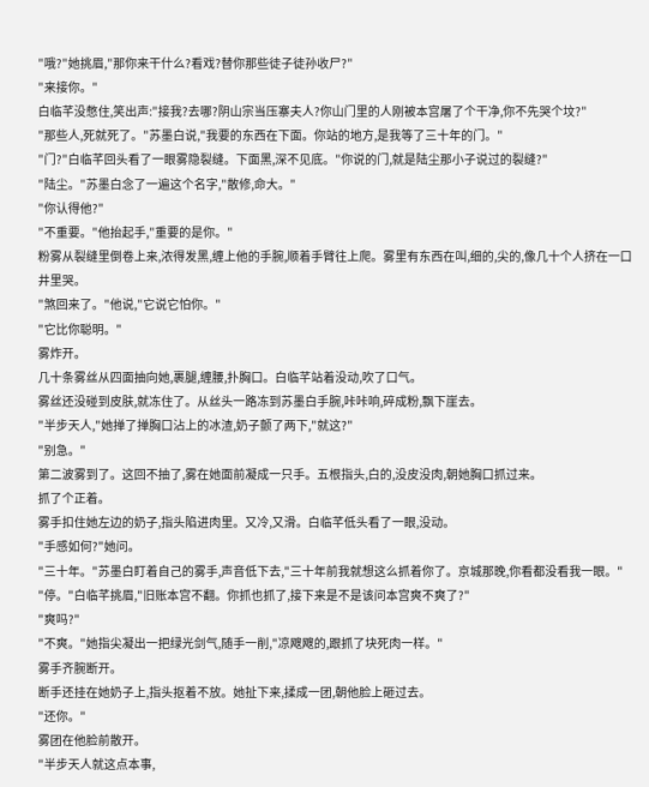"哦?"她挑眉,"那你来干什么?看戏?替你那些徒子徒孙收尸?"
"来接你。"
白临芊没憋住,笑出声:"接我?去哪?阴山宗当压寨夫人?你山门里的人刚被本宫屠了个干净,你不先哭个坟?"
"那些人,死就死了。"苏墨白说,"我要的东西在下面。你站的地方,是我等了三十年的门。"
"门?"白临芊回头看了一眼雾隐裂缝。下面黑,深不见底。"你说的门,就是陆尘那小子说过的裂缝?"
"陆尘。"苏墨白念了一遍这个名字,"散修,命大。"
"你认得他?"
"不重要。"他抬起手,"重要的是你。"
粉雾从裂缝里倒卷上来,浓得发黑,缠上他的手腕,顺着手臂往上爬。雾里有东西在叫,细的,尖的,像几十个人挤在一口井里哭。
"煞回来了。"他说,"它说它怕你。"
"它比你聪明。"
雾炸开。
几十条雾丝从四面抽向她,裹腿,缠腰,扑胸口。白临芊站着没动,吹了口气。
雾丝还没碰到皮肤,就冻住了。从丝头一路冻到苏墨白手腕,咔咔响,碎成粉,飘下崖去。
"半步天人,"她掸了掸胸口沾上的冰渣,奶子颤了两下,"就这?"
"别急。"
第二波雾到了。这回不抽了,雾在她面前凝成一只手。五根指头,白的,没皮没肉,朝她胸口抓过来。
抓了个正着。
雾手扣住她左边的奶子,指头陷进肉里。又冷,又滑。白临芊低头看了一眼,没动。
"手感如何?"她问。
"三十年。"苏墨白盯着自己的雾手,声音低下去,"三十年前我就想这么抓着你了。京城那晚,你看都没看我一眼。"
"停。"白临芊挑眉,"旧账本宫不翻。你抓也抓了,接下来是不是该问本宫爽不爽了?"
"爽吗?"
"不爽。"她指尖凝出一把绿光剑气,随手一削,"凉飕飕的,跟抓了块死肉一样。"
雾手齐腕断开。
断手还挂在她奶子上,指头抠着不放。她扯下来,揉成一团,朝他脸上砸过去。
"还你。"
雾团在他脸前散开。
"半步天人就这点本事,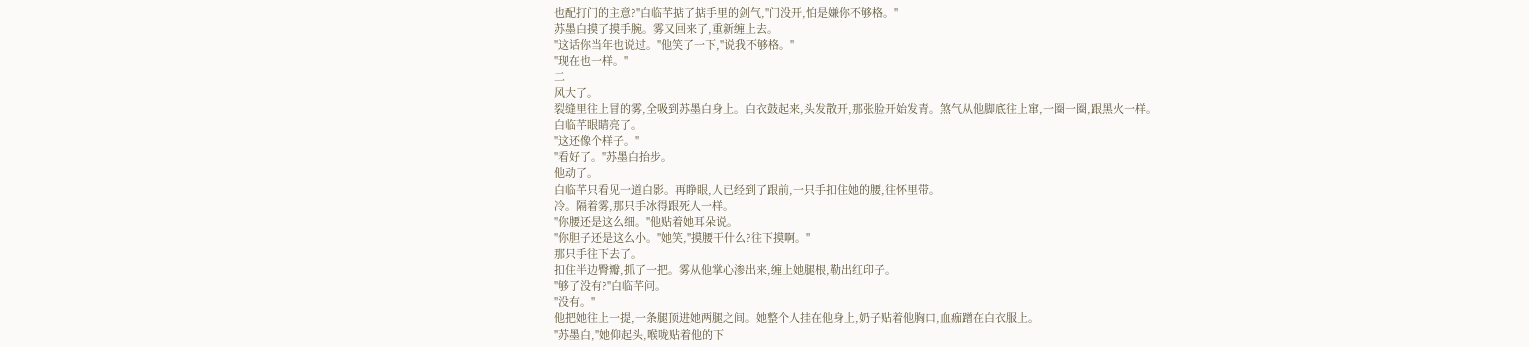也配打门的主意?"白临芊掂了掂手里的剑气,"门没开,怕是嫌你不够格。"
苏墨白摸了摸手腕。雾又回来了,重新缠上去。
"这话你当年也说过。"他笑了一下,"说我不够格。"
"现在也一样。"
二
风大了。
裂缝里往上冒的雾,全吸到苏墨白身上。白衣鼓起来,头发散开,那张脸开始发青。煞气从他脚底往上窜,一圈一圈,跟黑火一样。
白临芊眼睛亮了。
"这还像个样子。"
"看好了。"苏墨白抬步。
他动了。
白临芊只看见一道白影。再睁眼,人已经到了跟前,一只手扣住她的腰,往怀里带。
冷。隔着雾,那只手冰得跟死人一样。
"你腰还是这么细。"他贴着她耳朵说。
"你胆子还是这么小。"她笑,"摸腰干什么?往下摸啊。"
那只手往下去了。
扣住半边臀瓣,抓了一把。雾从他掌心渗出来,缠上她腿根,勒出红印子。
"够了没有?"白临芊问。
"没有。"
他把她往上一提,一条腿顶进她两腿之间。她整个人挂在他身上,奶子贴着他胸口,血痂蹭在白衣服上。
"苏墨白,"她仰起头,喉咙贴着他的下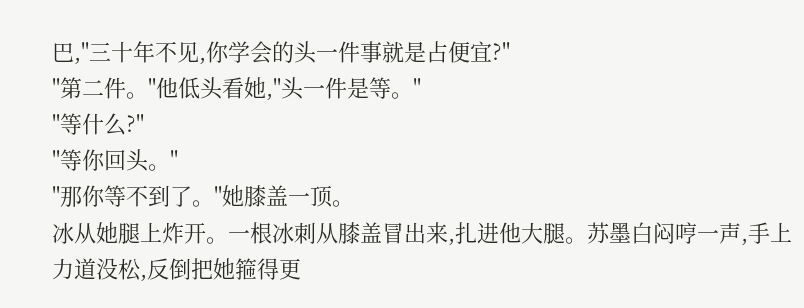巴,"三十年不见,你学会的头一件事就是占便宜?"
"第二件。"他低头看她,"头一件是等。"
"等什么?"
"等你回头。"
"那你等不到了。"她膝盖一顶。
冰从她腿上炸开。一根冰刺从膝盖冒出来,扎进他大腿。苏墨白闷哼一声,手上力道没松,反倒把她箍得更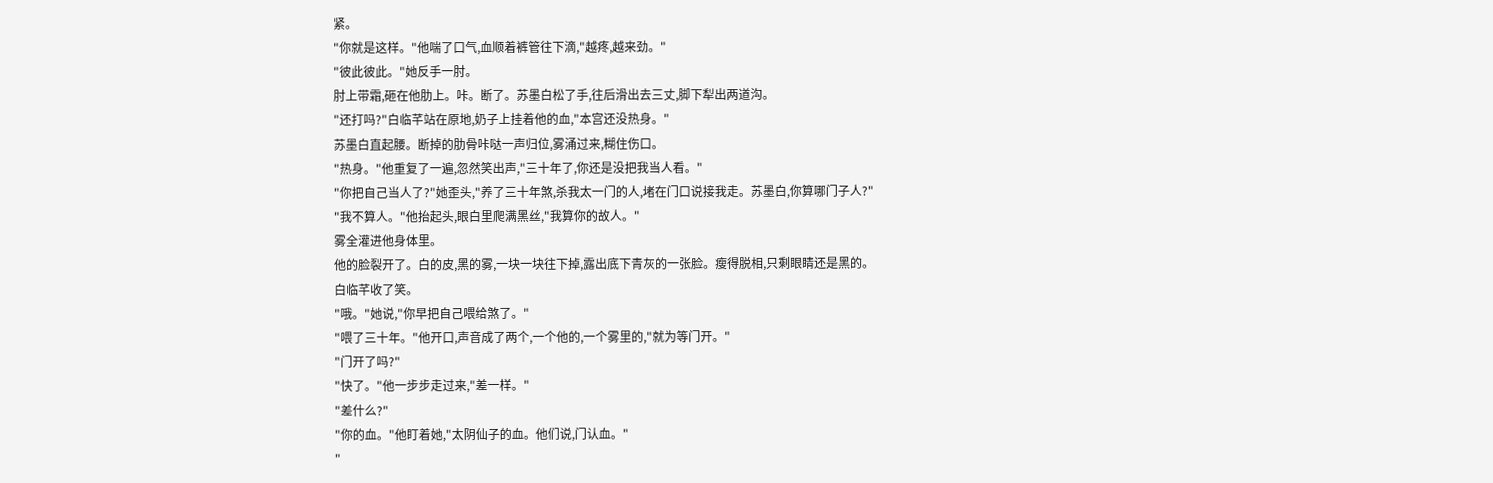紧。
"你就是这样。"他喘了口气,血顺着裤管往下滴,"越疼,越来劲。"
"彼此彼此。"她反手一肘。
肘上带霜,砸在他肋上。咔。断了。苏墨白松了手,往后滑出去三丈,脚下犁出两道沟。
"还打吗?"白临芊站在原地,奶子上挂着他的血,"本宫还没热身。"
苏墨白直起腰。断掉的肋骨咔哒一声归位,雾涌过来,糊住伤口。
"热身。"他重复了一遍,忽然笑出声,"三十年了,你还是没把我当人看。"
"你把自己当人了?"她歪头,"养了三十年煞,杀我太一门的人,堵在门口说接我走。苏墨白,你算哪门子人?"
"我不算人。"他抬起头,眼白里爬满黑丝,"我算你的故人。"
雾全灌进他身体里。
他的脸裂开了。白的皮,黑的雾,一块一块往下掉,露出底下青灰的一张脸。瘦得脱相,只剩眼睛还是黑的。
白临芊收了笑。
"哦。"她说,"你早把自己喂给煞了。"
"喂了三十年。"他开口,声音成了两个,一个他的,一个雾里的,"就为等门开。"
"门开了吗?"
"快了。"他一步步走过来,"差一样。"
"差什么?"
"你的血。"他盯着她,"太阴仙子的血。他们说,门认血。"
"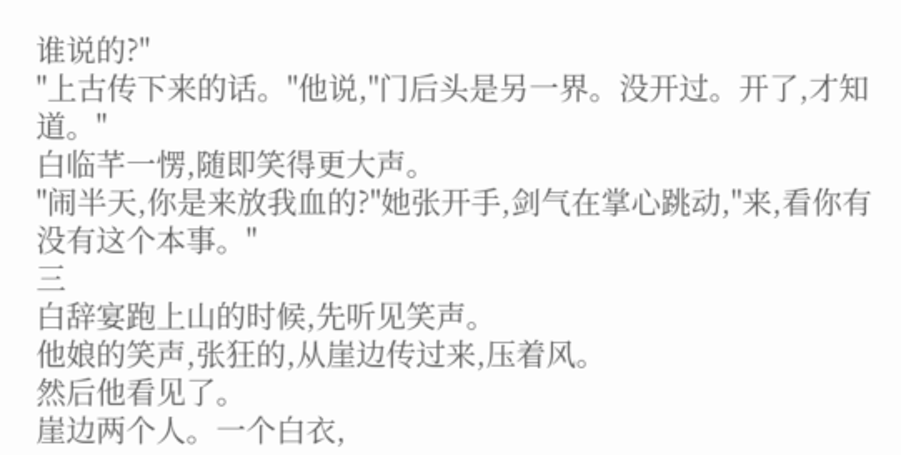谁说的?"
"上古传下来的话。"他说,"门后头是另一界。没开过。开了,才知道。"
白临芊一愣,随即笑得更大声。
"闹半天,你是来放我血的?"她张开手,剑气在掌心跳动,"来,看你有没有这个本事。"
三
白辞宴跑上山的时候,先听见笑声。
他娘的笑声,张狂的,从崖边传过来,压着风。
然后他看见了。
崖边两个人。一个白衣,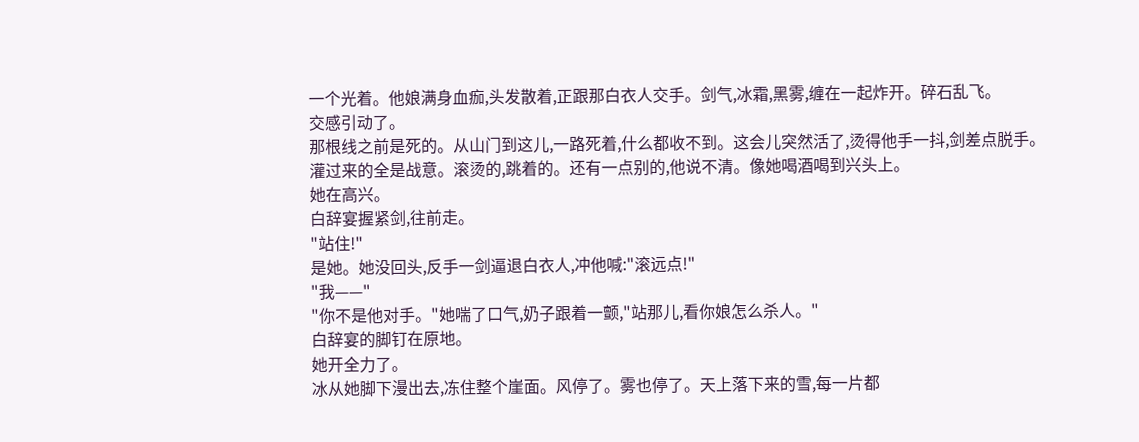一个光着。他娘满身血痂,头发散着,正跟那白衣人交手。剑气,冰霜,黑雾,缠在一起炸开。碎石乱飞。
交感引动了。
那根线之前是死的。从山门到这儿,一路死着,什么都收不到。这会儿突然活了,烫得他手一抖,剑差点脱手。
灌过来的全是战意。滚烫的,跳着的。还有一点别的,他说不清。像她喝酒喝到兴头上。
她在高兴。
白辞宴握紧剑,往前走。
"站住!"
是她。她没回头,反手一剑逼退白衣人,冲他喊:"滚远点!"
"我——"
"你不是他对手。"她喘了口气,奶子跟着一颤,"站那儿,看你娘怎么杀人。"
白辞宴的脚钉在原地。
她开全力了。
冰从她脚下漫出去,冻住整个崖面。风停了。雾也停了。天上落下来的雪,每一片都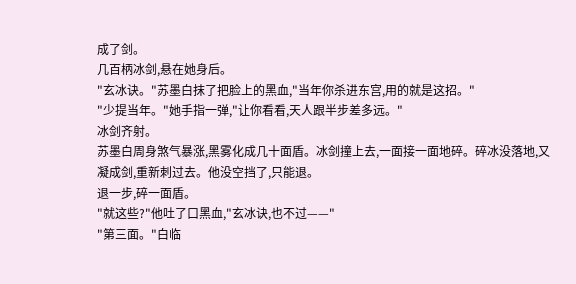成了剑。
几百柄冰剑,悬在她身后。
"玄冰诀。"苏墨白抹了把脸上的黑血,"当年你杀进东宫,用的就是这招。"
"少提当年。"她手指一弹,"让你看看,天人跟半步差多远。"
冰剑齐射。
苏墨白周身煞气暴涨,黑雾化成几十面盾。冰剑撞上去,一面接一面地碎。碎冰没落地,又凝成剑,重新刺过去。他没空挡了,只能退。
退一步,碎一面盾。
"就这些?"他吐了口黑血,"玄冰诀,也不过——"
"第三面。"白临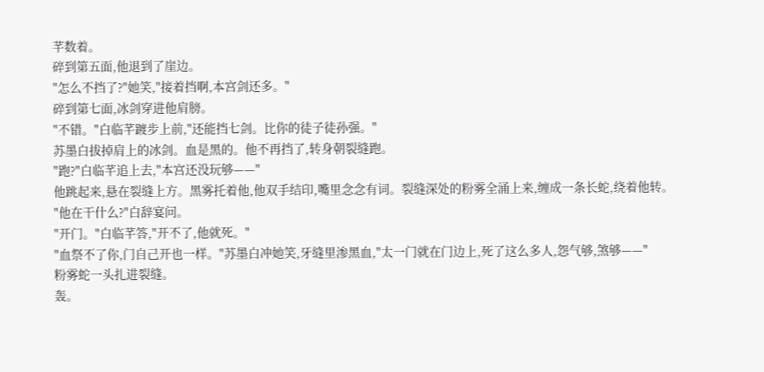芊数着。
碎到第五面,他退到了崖边。
"怎么不挡了?"她笑,"接着挡啊,本宫剑还多。"
碎到第七面,冰剑穿进他肩膀。
"不错。"白临芊踱步上前,"还能挡七剑。比你的徒子徒孙强。"
苏墨白拔掉肩上的冰剑。血是黑的。他不再挡了,转身朝裂缝跑。
"跑?"白临芊追上去,"本宫还没玩够——"
他跳起来,悬在裂缝上方。黑雾托着他,他双手结印,嘴里念念有词。裂缝深处的粉雾全涌上来,缠成一条长蛇,绕着他转。
"他在干什么?"白辞宴问。
"开门。"白临芊答,"开不了,他就死。"
"血祭不了你,门自己开也一样。"苏墨白冲她笑,牙缝里渗黑血,"太一门就在门边上,死了这么多人,怨气够,煞够——"
粉雾蛇一头扎进裂缝。
轰。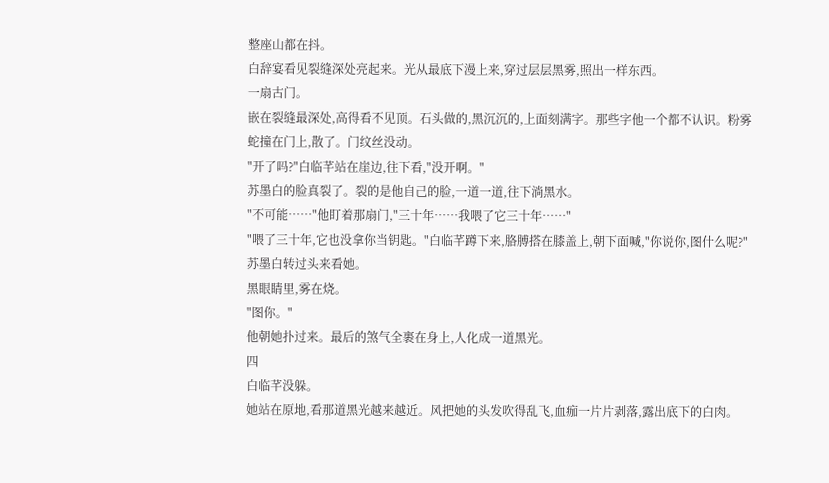整座山都在抖。
白辞宴看见裂缝深处亮起来。光从最底下漫上来,穿过层层黑雾,照出一样东西。
一扇古门。
嵌在裂缝最深处,高得看不见顶。石头做的,黑沉沉的,上面刻满字。那些字他一个都不认识。粉雾蛇撞在门上,散了。门纹丝没动。
"开了吗?"白临芊站在崖边,往下看,"没开啊。"
苏墨白的脸真裂了。裂的是他自己的脸,一道一道,往下淌黑水。
"不可能……"他盯着那扇门,"三十年……我喂了它三十年……"
"喂了三十年,它也没拿你当钥匙。"白临芊蹲下来,胳膊搭在膝盖上,朝下面喊,"你说你,图什么呢?"
苏墨白转过头来看她。
黑眼睛里,雾在烧。
"图你。"
他朝她扑过来。最后的煞气全裹在身上,人化成一道黑光。
四
白临芊没躲。
她站在原地,看那道黑光越来越近。风把她的头发吹得乱飞,血痂一片片剥落,露出底下的白肉。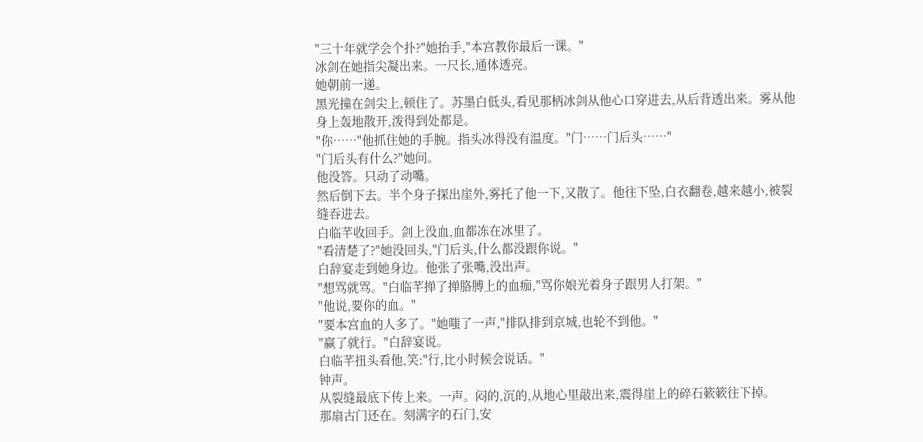"三十年就学会个扑?"她抬手,"本宫教你最后一课。"
冰剑在她指尖凝出来。一尺长,通体透亮。
她朝前一递。
黑光撞在剑尖上,顿住了。苏墨白低头,看见那柄冰剑从他心口穿进去,从后背透出来。雾从他身上轰地散开,泼得到处都是。
"你……"他抓住她的手腕。指头冰得没有温度。"门……门后头……"
"门后头有什么?"她问。
他没答。只动了动嘴。
然后倒下去。半个身子探出崖外,雾托了他一下,又散了。他往下坠,白衣翻卷,越来越小,被裂缝吞进去。
白临芊收回手。剑上没血,血都冻在冰里了。
"看清楚了?"她没回头,"门后头,什么都没跟你说。"
白辞宴走到她身边。他张了张嘴,没出声。
"想骂就骂。"白临芊掸了掸胳膊上的血痂,"骂你娘光着身子跟男人打架。"
"他说,要你的血。"
"要本宫血的人多了。"她嗤了一声,"排队排到京城,也轮不到他。"
"赢了就行。"白辞宴说。
白临芊扭头看他,笑:"行,比小时候会说话。"
钟声。
从裂缝最底下传上来。一声。闷的,沉的,从地心里敲出来,震得崖上的碎石簌簌往下掉。
那扇古门还在。刻满字的石门,安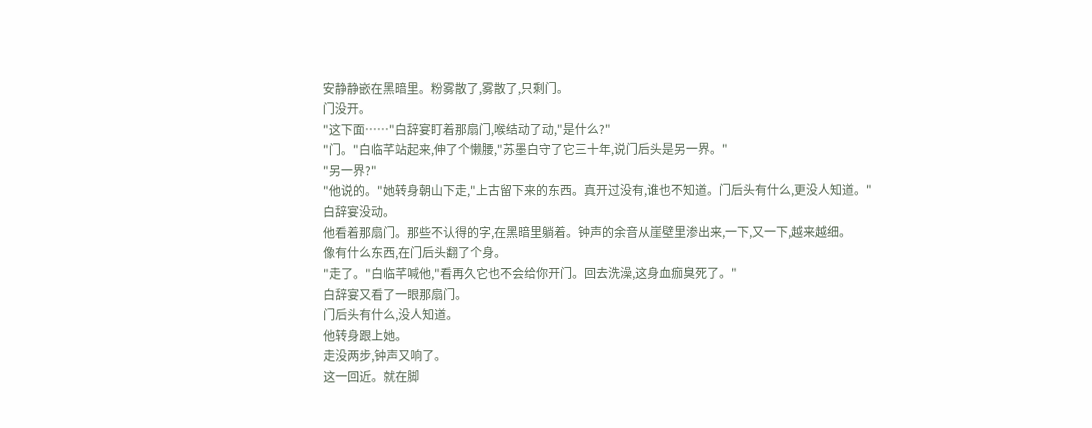安静静嵌在黑暗里。粉雾散了,雾散了,只剩门。
门没开。
"这下面……"白辞宴盯着那扇门,喉结动了动,"是什么?"
"门。"白临芊站起来,伸了个懒腰,"苏墨白守了它三十年,说门后头是另一界。"
"另一界?"
"他说的。"她转身朝山下走,"上古留下来的东西。真开过没有,谁也不知道。门后头有什么,更没人知道。"
白辞宴没动。
他看着那扇门。那些不认得的字,在黑暗里躺着。钟声的余音从崖壁里渗出来,一下,又一下,越来越细。
像有什么东西,在门后头翻了个身。
"走了。"白临芊喊他,"看再久它也不会给你开门。回去洗澡,这身血痂臭死了。"
白辞宴又看了一眼那扇门。
门后头有什么,没人知道。
他转身跟上她。
走没两步,钟声又响了。
这一回近。就在脚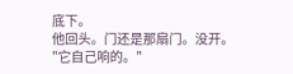底下。
他回头。门还是那扇门。没开。
"它自己响的。"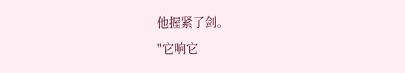他握紧了剑。
"它响它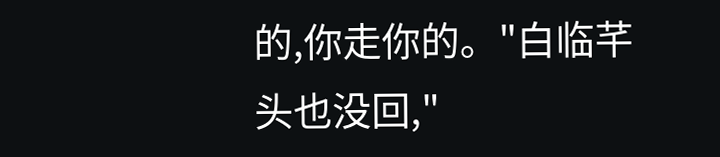的,你走你的。"白临芊头也没回,"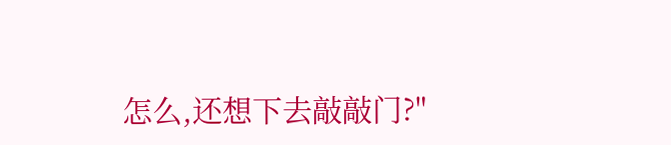怎么,还想下去敲敲门?"